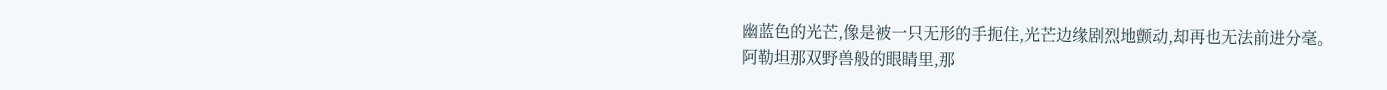幽蓝色的光芒,像是被一只无形的手扼住,光芒边缘剧烈地颤动,却再也无法前进分毫。
阿勒坦那双野兽般的眼睛里,那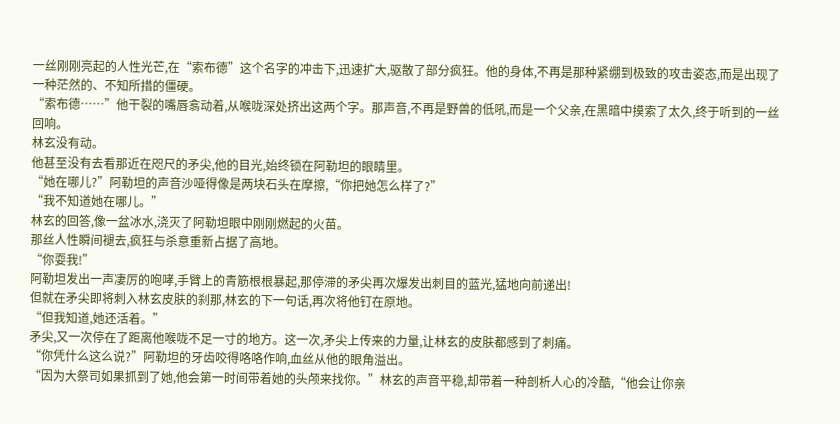一丝刚刚亮起的人性光芒,在“索布德”这个名字的冲击下,迅速扩大,驱散了部分疯狂。他的身体,不再是那种紧绷到极致的攻击姿态,而是出现了一种茫然的、不知所措的僵硬。
“索布德……”他干裂的嘴唇翕动着,从喉咙深处挤出这两个字。那声音,不再是野兽的低吼,而是一个父亲,在黑暗中摸索了太久,终于听到的一丝回响。
林玄没有动。
他甚至没有去看那近在咫尺的矛尖,他的目光,始终锁在阿勒坦的眼睛里。
“她在哪儿?”阿勒坦的声音沙哑得像是两块石头在摩擦,“你把她怎么样了?”
“我不知道她在哪儿。”
林玄的回答,像一盆冰水,浇灭了阿勒坦眼中刚刚燃起的火苗。
那丝人性瞬间褪去,疯狂与杀意重新占据了高地。
“你耍我!”
阿勒坦发出一声凄厉的咆哮,手臂上的青筋根根暴起,那停滞的矛尖再次爆发出刺目的蓝光,猛地向前递出!
但就在矛尖即将刺入林玄皮肤的刹那,林玄的下一句话,再次将他钉在原地。
“但我知道,她还活着。”
矛尖,又一次停在了距离他喉咙不足一寸的地方。这一次,矛尖上传来的力量,让林玄的皮肤都感到了刺痛。
“你凭什么这么说?”阿勒坦的牙齿咬得咯咯作响,血丝从他的眼角溢出。
“因为大祭司如果抓到了她,他会第一时间带着她的头颅来找你。”林玄的声音平稳,却带着一种剖析人心的冷酷,“他会让你亲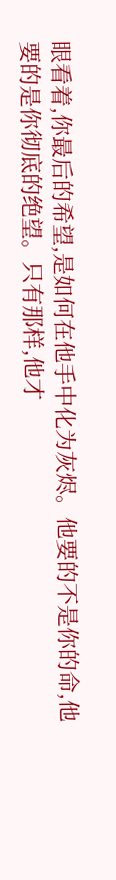眼看着,你最后的希望,是如何在他手中化为灰烬。他要的不是你的命,他要的是你彻底的绝望。只有那样,他才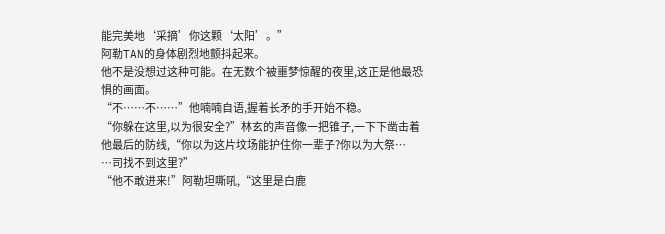能完美地‘采摘’你这颗‘太阳’。”
阿勒TAN的身体剧烈地颤抖起来。
他不是没想过这种可能。在无数个被噩梦惊醒的夜里,这正是他最恐惧的画面。
“不……不……”他喃喃自语,握着长矛的手开始不稳。
“你躲在这里,以为很安全?”林玄的声音像一把锥子,一下下凿击着他最后的防线,“你以为这片坟场能护住你一辈子?你以为大祭…
…司找不到这里?”
“他不敢进来!”阿勒坦嘶吼,“这里是白鹿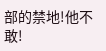部的禁地!他不敢!